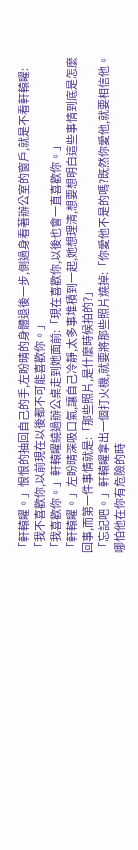「軒轅矅。」恨恨的抽回自己的手,左盼晴的身體退後一步,側過身看著辦公室的窗戶,就是不看軒轅矅:「我不喜歡你,以前現在以後都不可能喜歡你。」
「我喜歡你。」軒轅矅繞過辦公桌走到她面前:「現在喜歡你,以後也會一直喜歡你。」
「軒轅矅。」左盼晴深吸口氣,讓自己冷靜,太多事堆積到一起,她想理清,想要想明白這些事情到底是怎麼回事,而第一件事情就是:「那些照片,是什麼時候拍的?」
「忘記吧。」軒轅矅拿出一個打火機,就要將那些照片燒掉:「你愛他不是的嗎?既然你愛他,就要相信他。哪怕他在你有危險的時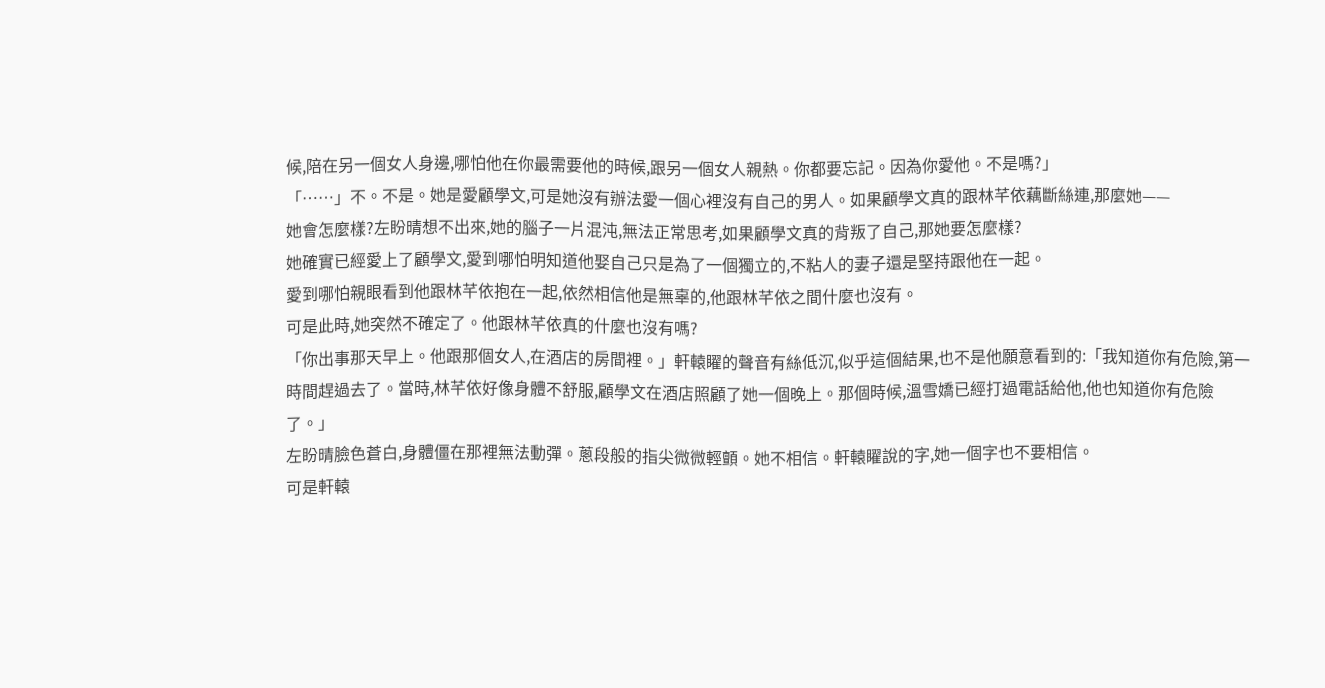候,陪在另一個女人身邊,哪怕他在你最需要他的時候,跟另一個女人親熱。你都要忘記。因為你愛他。不是嗎?」
「……」不。不是。她是愛顧學文,可是她沒有辦法愛一個心裡沒有自己的男人。如果顧學文真的跟林芊依藕斷絲連,那麼她——
她會怎麼樣?左盼晴想不出來,她的腦子一片混沌,無法正常思考,如果顧學文真的背叛了自己,那她要怎麼樣?
她確實已經愛上了顧學文,愛到哪怕明知道他娶自己只是為了一個獨立的,不粘人的妻子還是堅持跟他在一起。
愛到哪怕親眼看到他跟林芊依抱在一起,依然相信他是無辜的,他跟林芊依之間什麼也沒有。
可是此時,她突然不確定了。他跟林芊依真的什麼也沒有嗎?
「你出事那天早上。他跟那個女人,在酒店的房間裡。」軒轅矅的聲音有絲低沉,似乎這個結果,也不是他願意看到的:「我知道你有危險,第一時間趕過去了。當時,林芊依好像身體不舒服,顧學文在酒店照顧了她一個晚上。那個時候,溫雪嬌已經打過電話給他,他也知道你有危險了。」
左盼晴臉色蒼白,身體僵在那裡無法動彈。蔥段般的指尖微微輕顫。她不相信。軒轅矅說的字,她一個字也不要相信。
可是軒轅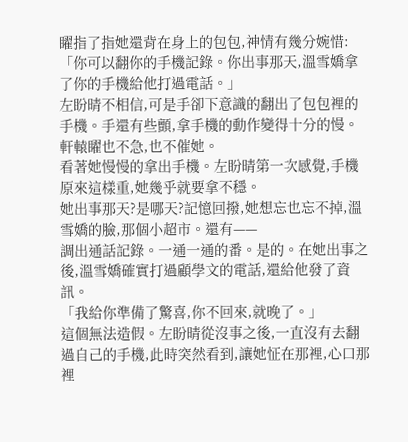矅指了指她還背在身上的包包,神情有幾分婉惜:「你可以翻你的手機記錄。你出事那天,溫雪嬌拿了你的手機給他打過電話。」
左盼晴不相信,可是手卻下意識的翻出了包包裡的手機。手還有些顫,拿手機的動作變得十分的慢。軒轅矅也不急,也不催她。
看著她慢慢的拿出手機。左盼晴第一次感覺,手機原來這樣重,她幾乎就要拿不穩。
她出事那天?是哪天?記憶回撥,她想忘也忘不掉,溫雪嬌的臉,那個小超市。還有——
調出通話記錄。一通一通的番。是的。在她出事之後,溫雪嬌確實打過顧學文的電話,還給他發了資訊。
「我給你準備了驚喜,你不回來,就晚了。」
這個無法造假。左盼晴從沒事之後,一直沒有去翻過自己的手機,此時突然看到,讓她怔在那裡,心口那裡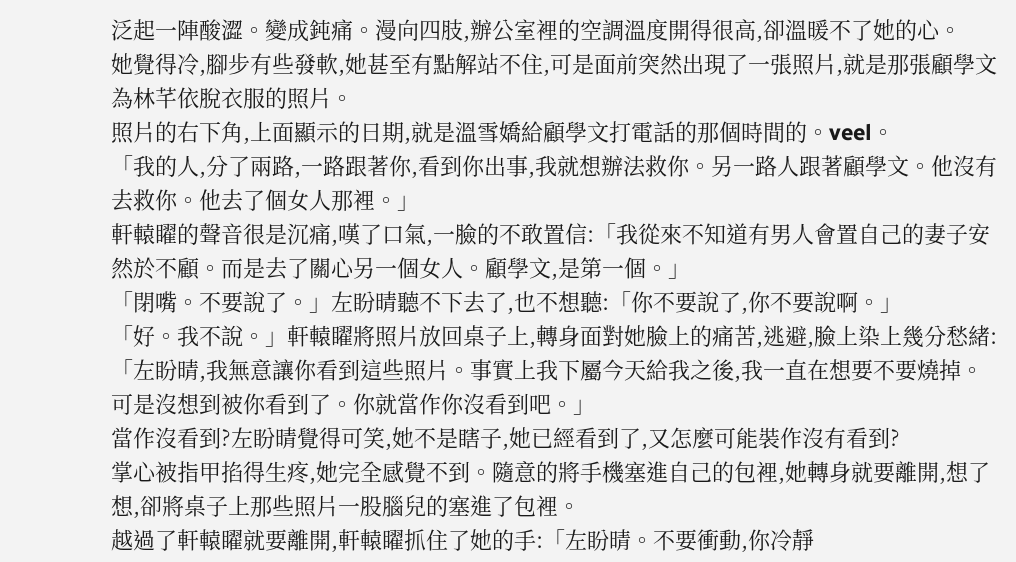泛起一陣酸澀。變成鈍痛。漫向四肢,辦公室裡的空調溫度開得很高,卻溫暖不了她的心。
她覺得冷,腳步有些發軟,她甚至有點解站不住,可是面前突然出現了一張照片,就是那張顧學文為林芊依脫衣服的照片。
照片的右下角,上面顯示的日期,就是溫雪嬌給顧學文打電話的那個時間的。veel。
「我的人,分了兩路,一路跟著你,看到你出事,我就想辦法救你。另一路人跟著顧學文。他沒有去救你。他去了個女人那裡。」
軒轅矅的聲音很是沉痛,嘆了口氣,一臉的不敢置信:「我從來不知道有男人會置自己的妻子安然於不顧。而是去了關心另一個女人。顧學文,是第一個。」
「閉嘴。不要說了。」左盼晴聽不下去了,也不想聽:「你不要說了,你不要說啊。」
「好。我不說。」軒轅矅將照片放回桌子上,轉身面對她臉上的痛苦,逃避,臉上染上幾分愁緒:「左盼晴,我無意讓你看到這些照片。事實上我下屬今天給我之後,我一直在想要不要燒掉。可是沒想到被你看到了。你就當作你沒看到吧。」
當作沒看到?左盼晴覺得可笑,她不是瞎子,她已經看到了,又怎麼可能裝作沒有看到?
掌心被指甲掐得生疼,她完全感覺不到。隨意的將手機塞進自己的包裡,她轉身就要離開,想了想,卻將桌子上那些照片一股腦兒的塞進了包裡。
越過了軒轅矅就要離開,軒轅矅抓住了她的手:「左盼晴。不要衝動,你冷靜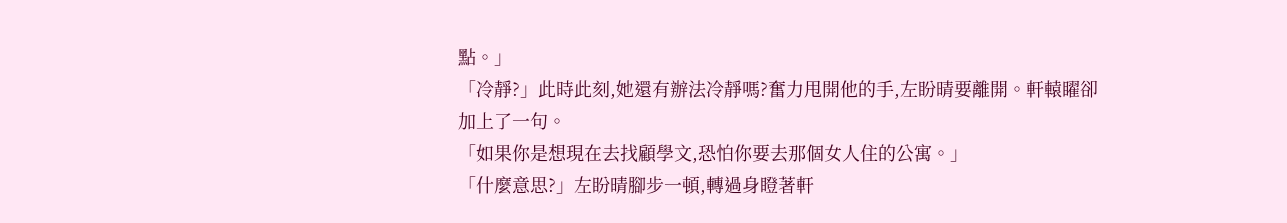點。」
「冷靜?」此時此刻,她還有辦法冷靜嗎?奮力甩開他的手,左盼晴要離開。軒轅矅卻加上了一句。
「如果你是想現在去找顧學文,恐怕你要去那個女人住的公寓。」
「什麼意思?」左盼晴腳步一頓,轉過身瞪著軒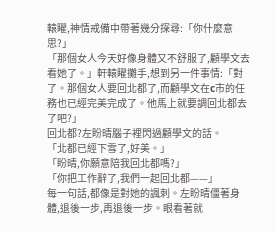轅矅,神情戒備中帶著幾分探尋:「你什麼意思?」
「那個女人今天好像身體又不舒服了,顧學文去看她了。」軒轅矅攤手,想到另一件事情:「對了。那個女人要回北都了,而顧學文在c市的任務也已經完美完成了。他馬上就要調回北都去了吧?」
回北都?左盼晴腦子裡閃過顧學文的話。
「北都已經下雪了,好美。」
「盼晴,你願意陪我回北都嗎?」
「你把工作辭了,我們一起回北都——」
每一句話,都像是對她的諷刺。左盼晴僵著身體,退後一步,再退後一步。眼看著就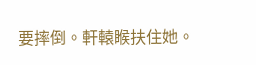要摔倒。軒轅睺扶住她。